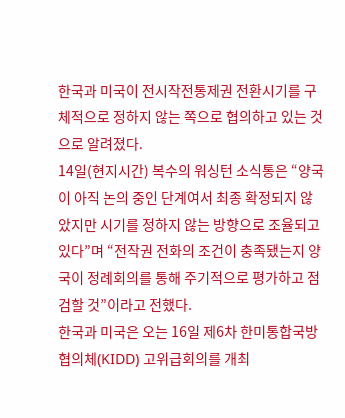한국과 미국이 전시작전통제권 전환시기를 구체적으로 정하지 않는 쪽으로 협의하고 있는 것으로 알려졌다.
14일(현지시간) 복수의 워싱턴 소식통은 “양국이 아직 논의 중인 단계여서 최종 확정되지 않았지만 시기를 정하지 않는 방향으로 조율되고 있다”며 “전작권 전화의 조건이 충족됐는지 양국이 정례회의를 통해 주기적으로 평가하고 점검할 것”이라고 전했다.
한국과 미국은 오는 16일 제6차 한미통합국방협의체(KIDD) 고위급회의를 개최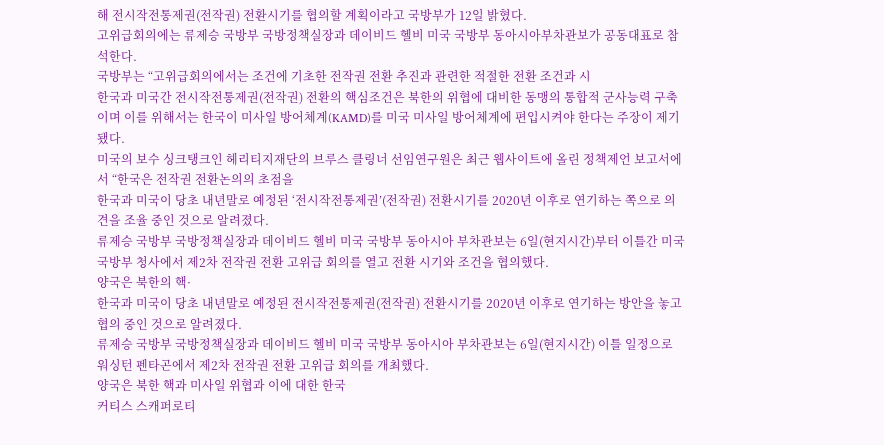해 전시작전통제권(전작권) 전환시기를 협의할 계획이라고 국방부가 12일 밝혔다.
고위급회의에는 류제승 국방부 국방정책실장과 데이비드 헬비 미국 국방부 동아시아부차관보가 공동대표로 참석한다.
국방부는 “고위급회의에서는 조건에 기초한 전작권 전환 추진과 관련한 적절한 전환 조건과 시
한국과 미국간 전시작전통제권(전작권) 전환의 핵심조건은 북한의 위협에 대비한 동맹의 통합적 군사능력 구축이며 이를 위해서는 한국이 미사일 방어체계(KAMD)를 미국 미사일 방어체계에 편입시켜야 한다는 주장이 제기됐다.
미국의 보수 싱크탱크인 헤리티지재단의 브루스 클링너 선임연구원은 최근 웹사이트에 올린 정책제언 보고서에서 “한국은 전작권 전환논의의 초점을
한국과 미국이 당초 내년말로 예정된 ‘전시작전통제권’(전작권) 전환시기를 2020년 이후로 연기하는 쪽으로 의견을 조율 중인 것으로 알려졌다.
류제승 국방부 국방정책실장과 데이비드 헬비 미국 국방부 동아시아 부차관보는 6일(현지시간)부터 이틀간 미국 국방부 청사에서 제2차 전작권 전환 고위급 회의를 열고 전환 시기와 조건을 협의했다.
양국은 북한의 핵·
한국과 미국이 당초 내년말로 예정된 전시작전통제권(전작권) 전환시기를 2020년 이후로 연기하는 방안을 놓고 협의 중인 것으로 알려졌다.
류제승 국방부 국방정책실장과 데이비드 헬비 미국 국방부 동아시아 부차관보는 6일(현지시간) 이틀 일정으로 워싱턴 펜타곤에서 제2차 전작권 전환 고위급 회의를 개최했다.
양국은 북한 핵과 미사일 위협과 이에 대한 한국
커티스 스캐퍼로티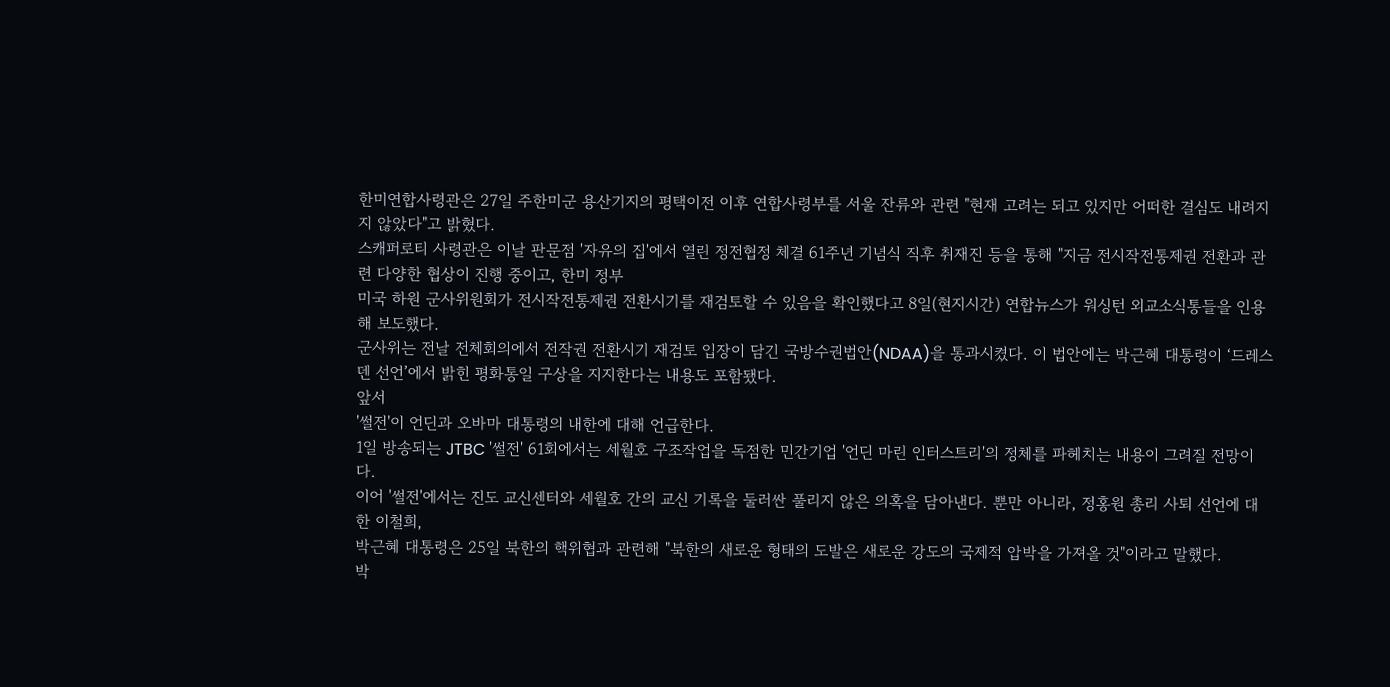한미연합사령관은 27일 주한미군 용산기지의 평택이전 이후 연합사령부를 서울 잔류와 관련 "현재 고려는 되고 있지만 어떠한 결심도 내려지지 않았다"고 밝혔다.
스캐퍼로티 사령관은 이날 판문점 '자유의 집'에서 열린 정전협정 체결 61주년 기념식 직후 취재진 등을 통해 "지금 전시작전통제권 전환과 관련 다양한 협상이 진행 중이고, 한미 정부
미국 하원 군사위원회가 전시작전통제권 전환시기를 재검토할 수 있음을 확인했다고 8일(현지시간) 연합뉴스가 워싱턴 외교소식통들을 인용해 보도했다.
군사위는 전날 전체회의에서 전작권 전환시기 재검토 입장이 담긴 국방수권법안(NDAA)을 통과시켰다. 이 법안에는 박근혜 대통령이 ‘드레스덴 선언’에서 밝힌 평화통일 구상을 지지한다는 내용도 포함됐다.
앞서
'썰전'이 언딘과 오바마 대통령의 내한에 대해 언급한다.
1일 방송되는 JTBC '썰전' 61회에서는 세월호 구조작업을 독점한 민간기업 '언딘 마린 인터스트리'의 정체를 파헤치는 내용이 그려질 전망이다.
이어 '썰전'에서는 진도 교신센터와 세월호 간의 교신 기록을 둘러싼 풀리지 않은 의혹을 담아낸다. 뿐만 아니라, 정홍원 총리 사퇴 선언에 대한 이철희,
박근혜 대통령은 25일 북한의 핵위협과 관련해 "북한의 새로운 형태의 도발은 새로운 강도의 국제적 압박을 가져올 것"이라고 말했다.
박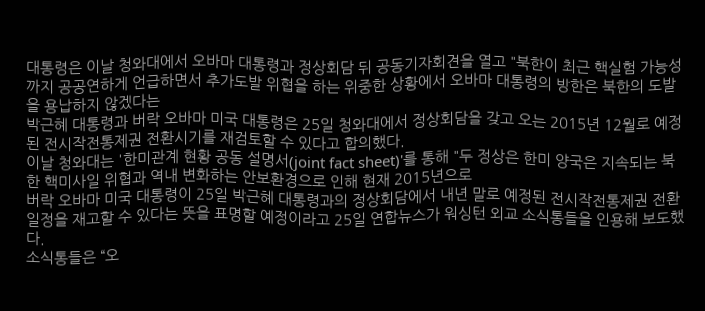대통령은 이날 청와대에서 오바마 대통령과 정상회담 뒤 공동기자회견을 열고 "북한이 최근 핵실험 가능성까지 공공연하게 언급하면서 추가도발 위협을 하는 위중한 상황에서 오바마 대통령의 방한은 북한의 도발을 용납하지 않겠다는
박근혜 대통령과 버락 오바마 미국 대통령은 25일 청와대에서 정상회담을 갖고 오는 2015년 12월로 예정된 전시작전통제권 전환시기를 재검토할 수 있다고 합의했다.
이날 청와대는 '한미관계 현황 공동 설명서(joint fact sheet)'를 통해 "두 정상은 한미 양국은 지속되는 북한 핵미사일 위협과 역내 변화하는 안보환경으로 인해 현재 2015년으로
버락 오바마 미국 대통령이 25일 박근혜 대통령과의 정상회담에서 내년 말로 예정된 전시작전통제권 전환 일정을 재고할 수 있다는 뜻을 표명할 예정이라고 25일 연합뉴스가 워싱턴 외교 소식통들을 인용해 보도했다.
소식통들은 “오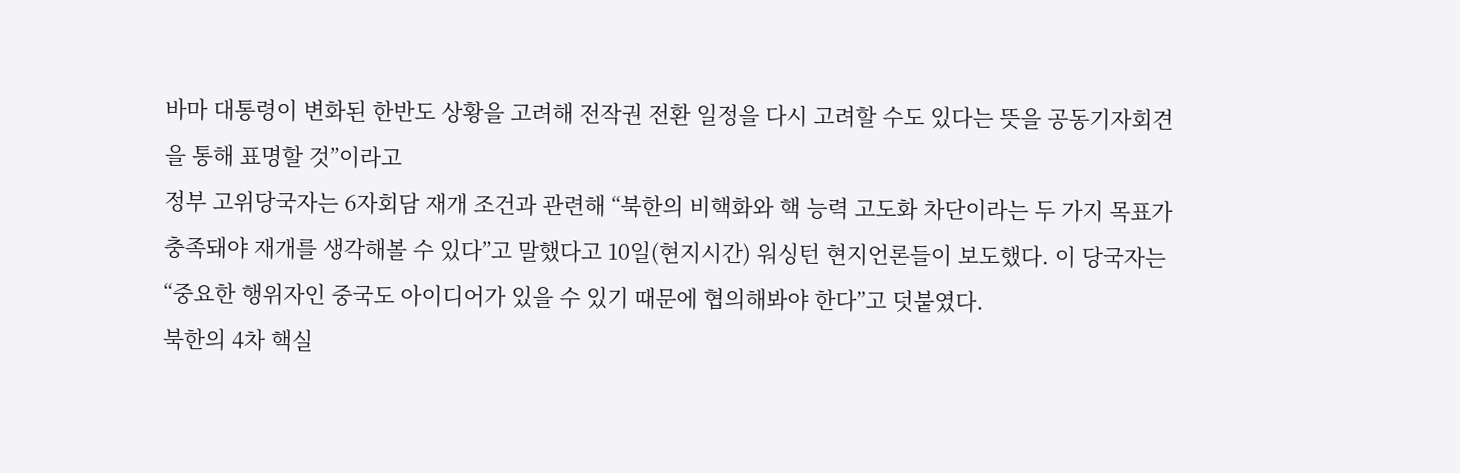바마 대통령이 변화된 한반도 상황을 고려해 전작권 전환 일정을 다시 고려할 수도 있다는 뜻을 공동기자회견을 통해 표명할 것”이라고
정부 고위당국자는 6자회담 재개 조건과 관련해 “북한의 비핵화와 핵 능력 고도화 차단이라는 두 가지 목표가 충족돼야 재개를 생각해볼 수 있다”고 말했다고 10일(현지시간) 워싱턴 현지언론들이 보도했다. 이 당국자는 “중요한 행위자인 중국도 아이디어가 있을 수 있기 때문에 협의해봐야 한다”고 덧붙였다.
북한의 4차 핵실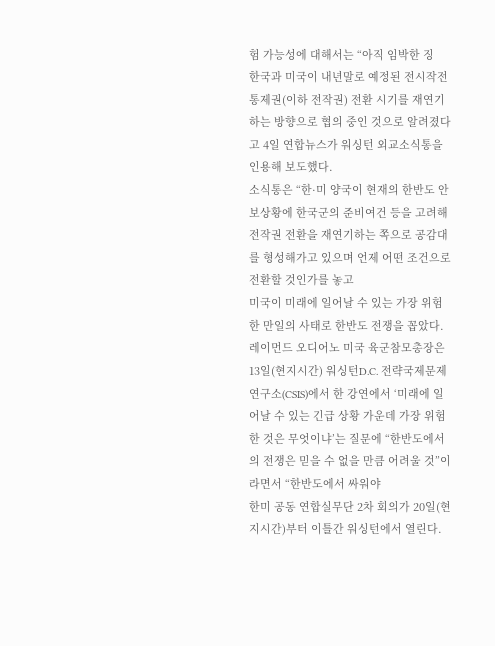험 가능성에 대해서는 “아직 임박한 징
한국과 미국이 내년말로 예정된 전시작전통제권(이하 전작권) 전환 시기를 재연기 하는 방향으로 협의 중인 것으로 알려졌다고 4일 연합뉴스가 워싱턴 외교소식통을 인용해 보도했다.
소식통은 “한·미 양국이 현재의 한반도 안보상황에 한국군의 준비여건 등을 고려해 전작권 전환을 재연기하는 쪽으로 공감대를 형성해가고 있으며 언제 어떤 조건으로 전환할 것인가를 놓고
미국이 미래에 일어날 수 있는 가장 위험한 만일의 사태로 한반도 전쟁을 꼽았다.
레이먼드 오디어노 미국 육군참모총장은 13일(현지시간) 워싱턴D.C. 전략국제문제연구소(CSIS)에서 한 강연에서 ‘미래에 일어날 수 있는 긴급 상황 가운데 가장 위험한 것은 무엇이냐’는 질문에 “한반도에서의 전쟁은 믿을 수 없을 만큼 어려울 것”이라면서 “한반도에서 싸워야
한미 공동 연합실무단 2차 회의가 20일(현지시간)부터 이틀간 워싱턴에서 열린다.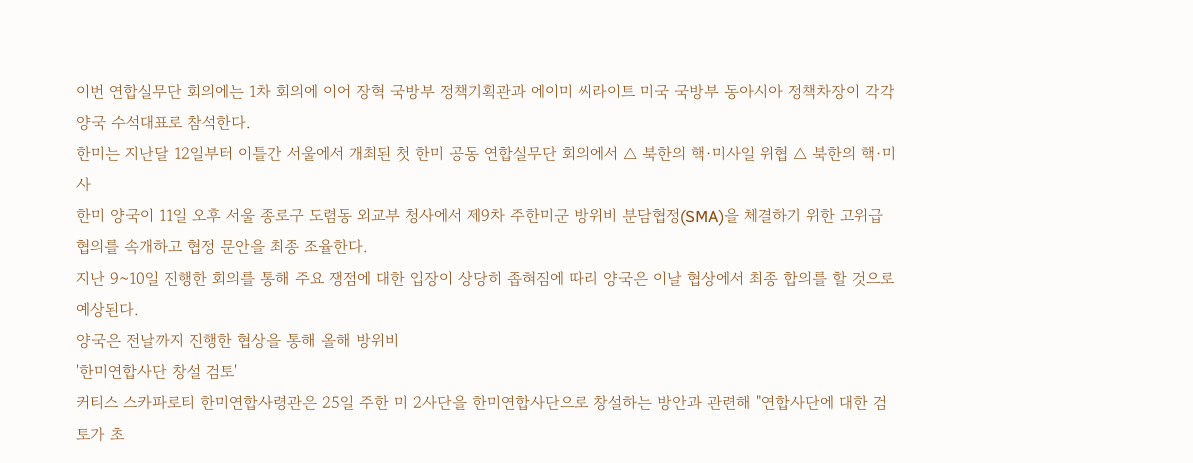이번 연합실무단 회의에는 1차 회의에 이어 장혁 국방부 정책기획관과 에이미 씨라이트 미국 국방부 동아시아 정책차장이 각각 양국 수석대표로 참석한다.
한미는 지난달 12일부터 이틀간 서울에서 개최된 첫 한미 공동 연합실무단 회의에서 △ 북한의 핵·미사일 위협 △ 북한의 핵·미사
한미 양국이 11일 오후 서울 종로구 도렴동 외교부 청사에서 제9차 주한미군 방위비 분담협정(SMA)을 체결하기 위한 고위급 협의를 속개하고 협정 문안을 최종 조율한다.
지난 9~10일 진행한 회의를 통해 주요 쟁점에 대한 입장이 상당히 좁혀짐에 따리 양국은 이날 협상에서 최종 합의를 할 것으로 예상된다.
양국은 전날까지 진행한 협상을 통해 올해 방위비
'한미연합사단 창설 검토'
커티스 스카파로티 한미연합사령관은 25일 주한 미 2사단을 한미연합사단으로 창설하는 방안과 관련해 "연합사단에 대한 검토가 초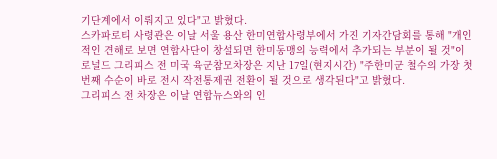기단계에서 이뤄지고 있다"고 밝혔다.
스카파로티 사령관은 이날 서울 용산 한미연합사령부에서 가진 기자간담회를 통해 "개인적인 견해로 보면 연합사단이 창설되면 한미동맹의 능력에서 추가되는 부분이 될 것"이
로널드 그리피스 전 미국 육군참모차장은 지난 17일(현지시간) "주한미군 철수의 가장 첫 번째 수순이 바로 전시 작전통제권 전환이 될 것으로 생각된다"고 밝혔다.
그리피스 전 차장은 이날 연합뉴스와의 인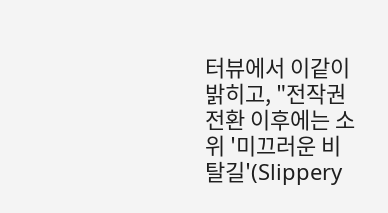터뷰에서 이같이 밝히고, "전작권 전환 이후에는 소위 '미끄러운 비탈길'(Slippery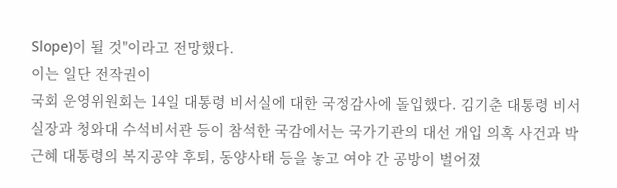Slope)이 될 것"이라고 전망했다.
이는 일단 전작권이
국회 운영위원회는 14일 대통령 비서실에 대한 국정감사에 돌입했다. 김기춘 대통령 비서실장과 청와대 수석비서관 등이 참석한 국감에서는 국가기관의 대선 개입 의혹 사건과 박근혜 대통령의 복지공약 후퇴, 동양사태 등을 놓고 여야 간 공방이 벌어졌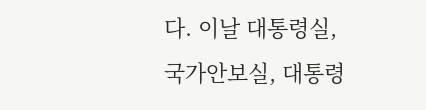다. 이날 대통령실, 국가안보실, 대통령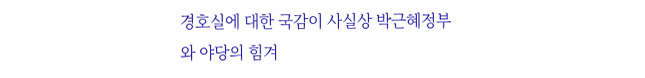경호실에 대한 국감이 사실상 박근혜정부와 야당의 힘겨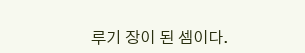루기 장이 된 셈이다.